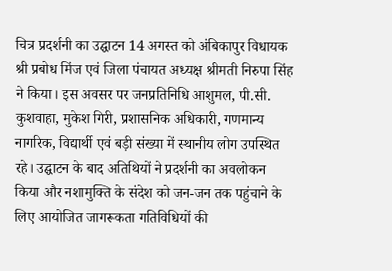चित्र प्रदर्शनी का उद्घाटन 14 अगस्त को अंबिकापुर विधायक श्री प्रबोध मिंज एवं जिला पंचायत अध्यक्ष श्रीमती निरुपा सिंह ने किया। इस अवसर पर जनप्रतिनिधि आशुमल, पी.सी. कुशवाहा, मुकेश गिरी, प्रशासनिक अधिकारी, गणमान्य नागरिक, विद्यार्थी एवं बड़ी संख्या में स्थानीय लोग उपस्थित रहे। उद्घाटन के बाद अतिथियों ने प्रदर्शनी का अवलोकन किया और नशामुक्ति के संदेश को जन-जन तक पहुंचाने के लिए आयोजित जागरूकता गतिविधियों की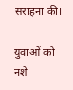सराहना की।

युवाओं को नशे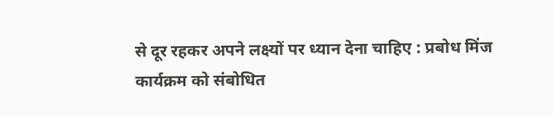से दूर रहकर अपने लक्ष्यों पर ध्यान देना चाहिए : प्रबोध मिंज
कार्यक्रम को संबोधित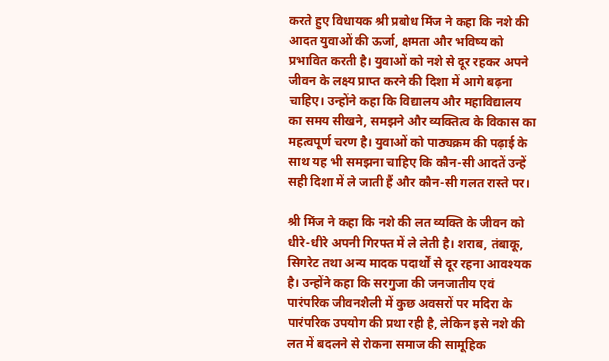करते हुए विधायक श्री प्रबोध मिंज ने कहा कि नशे की आदत युवाओं की ऊर्जा, क्षमता और भविष्य को प्रभावित करती है। युवाओं को नशे से दूर रहकर अपने जीवन के लक्ष्य प्राप्त करने की दिशा में आगे बढ़ना चाहिए। उन्होंने कहा कि विद्यालय और महाविद्यालय का समय सीखने, समझने और व्यक्तित्व के विकास का महत्वपूर्ण चरण है। युवाओं को पाठ्यक्रम की पढ़ाई के साथ यह भी समझना चाहिए कि कौन-सी आदतें उन्हें सही दिशा में ले जाती हैं और कौन-सी गलत रास्ते पर।

श्री मिंज ने कहा कि नशे की लत व्यक्ति के जीवन को धीरे-धीरे अपनी गिरफ्त में ले लेती है। शराब, तंबाकू, सिगरेट तथा अन्य मादक पदार्थों से दूर रहना आवश्यक है। उन्होंने कहा कि सरगुजा की जनजातीय एवं पारंपरिक जीवनशैली में कुछ अवसरों पर मदिरा के पारंपरिक उपयोग की प्रथा रही है, लेकिन इसे नशे की लत में बदलने से रोकना समाज की सामूहिक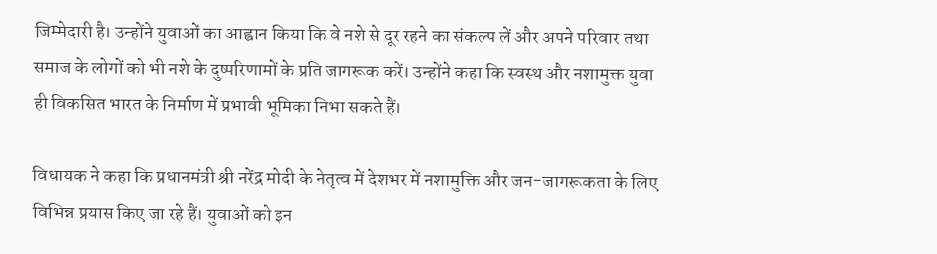जिम्मेदारी है। उन्होंने युवाओं का आह्वान किया कि वे नशे से दूर रहने का संकल्प लें और अपने परिवार तथा समाज के लोगों को भी नशे के दुष्परिणामों के प्रति जागरूक करें। उन्होंने कहा कि स्वस्थ और नशामुक्त युवा ही विकसित भारत के निर्माण में प्रभावी भूमिका निभा सकते हैं।

विधायक ने कहा कि प्रधानमंत्री श्री नरेंद्र मोदी के नेतृत्व में देशभर में नशामुक्ति और जन-जागरूकता के लिए विभिन्न प्रयास किए जा रहे हैं। युवाओं को इन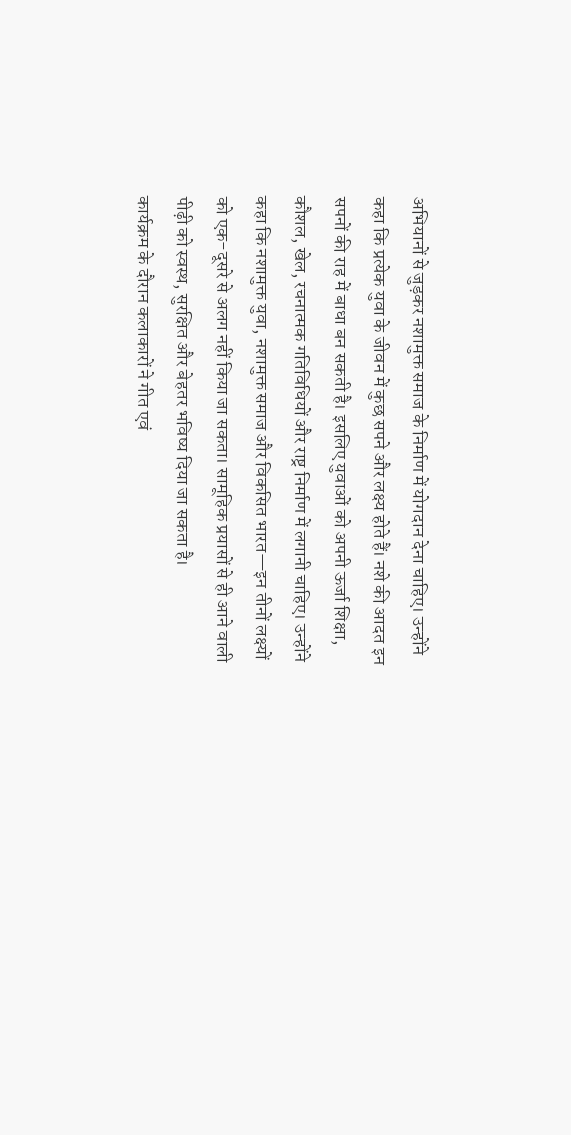अभियानों से जुड़कर नशामुक्त समाज के निर्माण में योगदान देना चाहिए। उन्होंने कहा कि प्रत्येक युवा के जीवन में कुछ सपने और लक्ष्य होते हैं। नशे की आदत इन सपनों की राह में बाधा बन सकती है। इसलिए युवाओं को अपनी ऊर्जा शिक्षा, कौशल, खेल, रचनात्मक गतिविधियों और राष्ट्र निर्माण में लगानी चाहिए। उन्होंने कहा कि नशामुक्त युवा, नशामुक्त समाज और विकसित भारत—इन तीनों लक्ष्यों को एक-दूसरे से अलग नहीं किया जा सकता। सामूहिक प्रयासों से ही आने वाली पीढ़ी को स्वस्थ, सुरक्षित और बेहतर भविष्य दिया जा सकता है।
कार्यक्रम के दौरान कलाकारों ने गीत एवं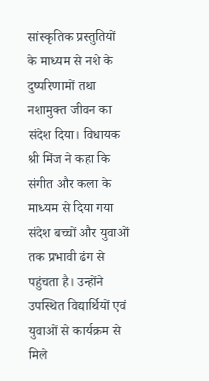सांस्कृतिक प्रस्तुतियों के माध्यम से नशे के दुष्परिणामों तथा नशामुक्त जीवन का संदेश दिया। विधायक श्री मिंज ने कहा कि संगीत और कला के माध्यम से दिया गया संदेश बच्चों और युवाओं तक प्रभावी ढंग से पहुंचता है। उन्होंने उपस्थित विद्यार्थियों एवं युवाओं से कार्यक्रम से मिले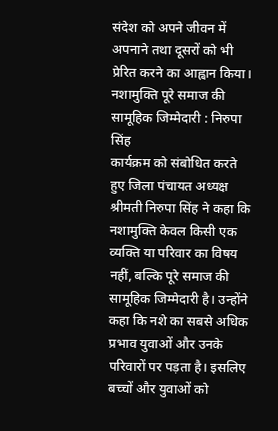संदेश को अपने जीवन में अपनाने तथा दूसरों को भी प्रेरित करने का आह्वान किया।
नशामुक्ति पूरे समाज की सामूहिक जिम्मेदारी : निरुपा सिंह
कार्यक्रम को संबोधित करते हुए जिला पंचायत अध्यक्ष श्रीमती निरुपा सिंह ने कहा कि नशामुक्ति केवल किसी एक व्यक्ति या परिवार का विषय नहीं, बल्कि पूरे समाज की सामूहिक जिम्मेदारी है। उन्होंने कहा कि नशे का सबसे अधिक प्रभाव युवाओं और उनके परिवारों पर पड़ता है। इसलिए बच्चों और युवाओं को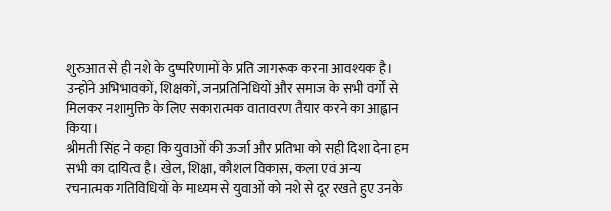शुरुआत से ही नशे के दुष्परिणामों के प्रति जागरूक करना आवश्यक है। उन्होंने अभिभावकों, शिक्षकों, जनप्रतिनिधियों और समाज के सभी वर्गों से मिलकर नशामुक्ति के लिए सकारात्मक वातावरण तैयार करने का आह्वान किया।
श्रीमती सिंह ने कहा कि युवाओं की ऊर्जा और प्रतिभा को सही दिशा देना हम सभी का दायित्व है। खेल, शिक्षा, कौशल विकास, कला एवं अन्य रचनात्मक गतिविधियों के माध्यम से युवाओं को नशे से दूर रखते हुए उनके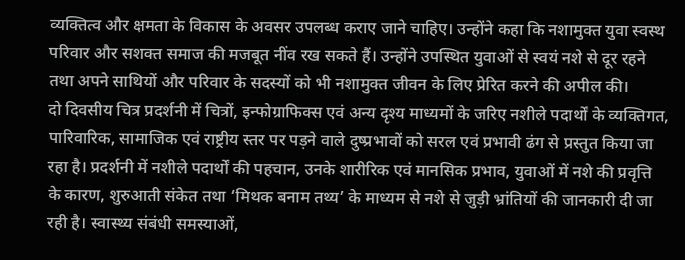व्यक्तित्व और क्षमता के विकास के अवसर उपलब्ध कराए जाने चाहिए। उन्होंने कहा कि नशामुक्त युवा स्वस्थ परिवार और सशक्त समाज की मजबूत नींव रख सकते हैं। उन्होंने उपस्थित युवाओं से स्वयं नशे से दूर रहने तथा अपने साथियों और परिवार के सदस्यों को भी नशामुक्त जीवन के लिए प्रेरित करने की अपील की।
दो दिवसीय चित्र प्रदर्शनी में चित्रों, इन्फोग्राफिक्स एवं अन्य दृश्य माध्यमों के जरिए नशीले पदार्थों के व्यक्तिगत, पारिवारिक, सामाजिक एवं राष्ट्रीय स्तर पर पड़ने वाले दुष्प्रभावों को सरल एवं प्रभावी ढंग से प्रस्तुत किया जा रहा है। प्रदर्शनी में नशीले पदार्थों की पहचान, उनके शारीरिक एवं मानसिक प्रभाव, युवाओं में नशे की प्रवृत्ति के कारण, शुरुआती संकेत तथा ‘मिथक बनाम तथ्य’ के माध्यम से नशे से जुड़ी भ्रांतियों की जानकारी दी जा रही है। स्वास्थ्य संबंधी समस्याओं,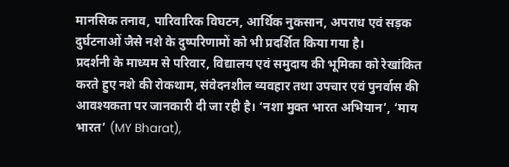मानसिक तनाव, पारिवारिक विघटन, आर्थिक नुकसान, अपराध एवं सड़क दुर्घटनाओं जैसे नशे के दुष्परिणामों को भी प्रदर्शित किया गया है।
प्रदर्शनी के माध्यम से परिवार, विद्यालय एवं समुदाय की भूमिका को रेखांकित करते हुए नशे की रोकथाम, संवेदनशील व्यवहार तथा उपचार एवं पुनर्वास की आवश्यकता पर जानकारी दी जा रही है। ‘नशा मुक्त भारत अभियान’, ‘माय भारत’ (MY Bharat),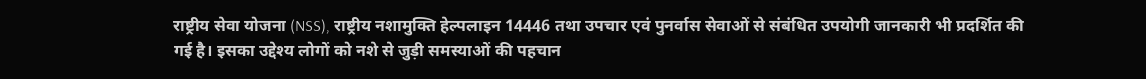राष्ट्रीय सेवा योजना (NSS), राष्ट्रीय नशामुक्ति हेल्पलाइन 14446 तथा उपचार एवं पुनर्वास सेवाओं से संबंधित उपयोगी जानकारी भी प्रदर्शित की गई है। इसका उद्देश्य लोगों को नशे से जुड़ी समस्याओं की पहचान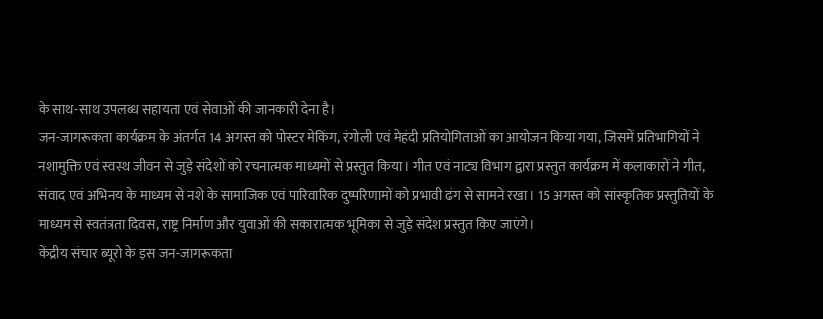के साथ-साथ उपलब्ध सहायता एवं सेवाओं की जानकारी देना है।
जन-जागरूकता कार्यक्रम के अंतर्गत 14 अगस्त को पोस्टर मेकिंग, रंगोली एवं मेहंदी प्रतियोगिताओं का आयोजन किया गया, जिसमें प्रतिभागियों ने नशामुक्ति एवं स्वस्थ जीवन से जुड़े संदेशों को रचनात्मक माध्यमों से प्रस्तुत किया। गीत एवं नाट्य विभाग द्वारा प्रस्तुत कार्यक्रम में कलाकारों ने गीत, संवाद एवं अभिनय के माध्यम से नशे के सामाजिक एवं पारिवारिक दुष्परिणामों को प्रभावी ढंग से सामने रखा। 15 अगस्त को सांस्कृतिक प्रस्तुतियों के माध्यम से स्वतंत्रता दिवस, राष्ट्र निर्माण और युवाओं की सकारात्मक भूमिका से जुड़े संदेश प्रस्तुत किए जाएंगे।
केंद्रीय संचार ब्यूरो के इस जन-जागरूकता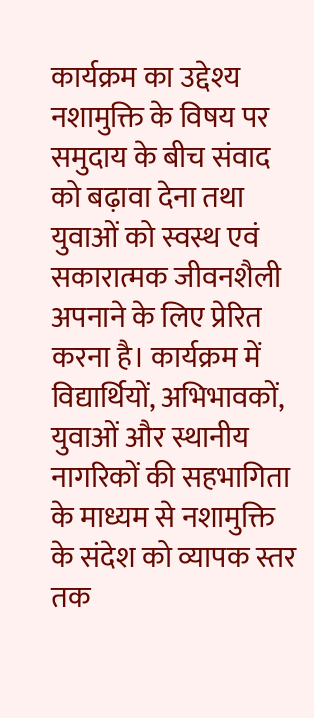कार्यक्रम का उद्देश्य नशामुक्ति के विषय पर समुदाय के बीच संवाद को बढ़ावा देना तथा युवाओं को स्वस्थ एवं सकारात्मक जीवनशैली अपनाने के लिए प्रेरित करना है। कार्यक्रम में विद्यार्थियों, अभिभावकों, युवाओं और स्थानीय नागरिकों की सहभागिता के माध्यम से नशामुक्ति के संदेश को व्यापक स्तर तक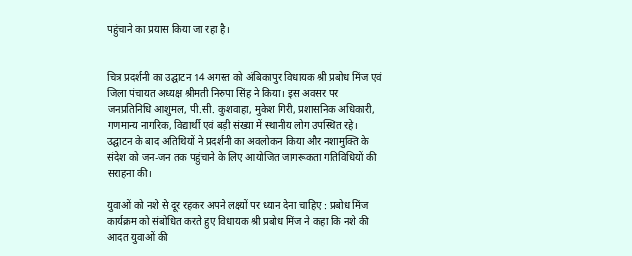पहुंचाने का प्रयास किया जा रहा है।


चित्र प्रदर्शनी का उद्घाटन 14 अगस्त को अंबिकापुर विधायक श्री प्रबोध मिंज एवं जिला पंचायत अध्यक्ष श्रीमती निरुपा सिंह ने किया। इस अवसर पर जनप्रतिनिधि आशुमल, पी.सी. कुशवाहा, मुकेश गिरी, प्रशासनिक अधिकारी, गणमान्य नागरिक, विद्यार्थी एवं बड़ी संख्या में स्थानीय लोग उपस्थित रहे। उद्घाटन के बाद अतिथियों ने प्रदर्शनी का अवलोकन किया और नशामुक्ति के संदेश को जन-जन तक पहुंचाने के लिए आयोजित जागरूकता गतिविधियों की सराहना की।

युवाओं को नशे से दूर रहकर अपने लक्ष्यों पर ध्यान देना चाहिए : प्रबोध मिंज
कार्यक्रम को संबोधित करते हुए विधायक श्री प्रबोध मिंज ने कहा कि नशे की आदत युवाओं की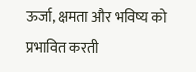ऊर्जा, क्षमता और भविष्य को प्रभावित करती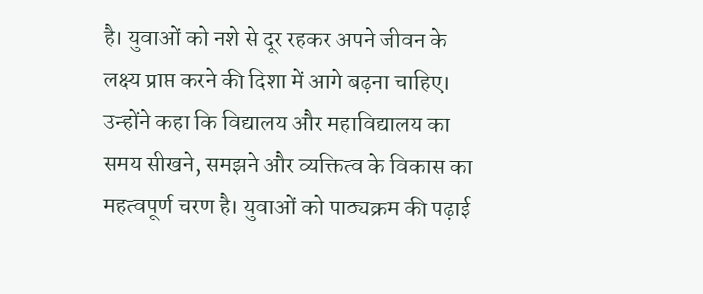है। युवाओं को नशे से दूर रहकर अपने जीवन के लक्ष्य प्राप्त करने की दिशा में आगे बढ़ना चाहिए। उन्होंने कहा कि विद्यालय और महाविद्यालय का समय सीखने, समझने और व्यक्तित्व के विकास का महत्वपूर्ण चरण है। युवाओं को पाठ्यक्रम की पढ़ाई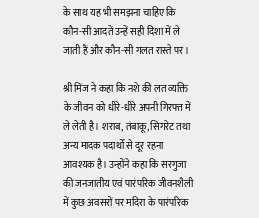के साथ यह भी समझना चाहिए कि कौन-सी आदतें उन्हें सही दिशा में ले जाती हैं और कौन-सी गलत रास्ते पर।

श्री मिंज ने कहा कि नशे की लत व्यक्ति के जीवन को धीरे-धीरे अपनी गिरफ्त में ले लेती है। शराब, तंबाकू, सिगरेट तथा अन्य मादक पदार्थों से दूर रहना आवश्यक है। उन्होंने कहा कि सरगुजा की जनजातीय एवं पारंपरिक जीवनशैली में कुछ अवसरों पर मदिरा के पारंपरिक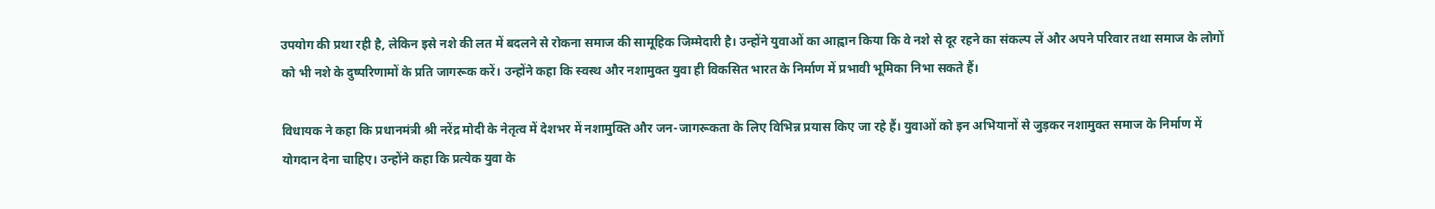उपयोग की प्रथा रही है, लेकिन इसे नशे की लत में बदलने से रोकना समाज की सामूहिक जिम्मेदारी है। उन्होंने युवाओं का आह्वान किया कि वे नशे से दूर रहने का संकल्प लें और अपने परिवार तथा समाज के लोगों को भी नशे के दुष्परिणामों के प्रति जागरूक करें। उन्होंने कहा कि स्वस्थ और नशामुक्त युवा ही विकसित भारत के निर्माण में प्रभावी भूमिका निभा सकते हैं।

विधायक ने कहा कि प्रधानमंत्री श्री नरेंद्र मोदी के नेतृत्व में देशभर में नशामुक्ति और जन-जागरूकता के लिए विभिन्न प्रयास किए जा रहे हैं। युवाओं को इन अभियानों से जुड़कर नशामुक्त समाज के निर्माण में योगदान देना चाहिए। उन्होंने कहा कि प्रत्येक युवा के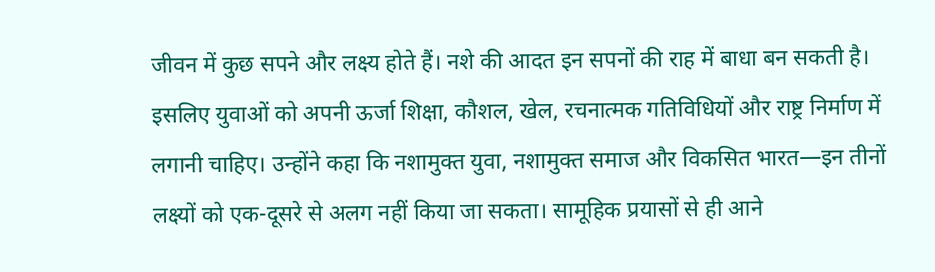जीवन में कुछ सपने और लक्ष्य होते हैं। नशे की आदत इन सपनों की राह में बाधा बन सकती है। इसलिए युवाओं को अपनी ऊर्जा शिक्षा, कौशल, खेल, रचनात्मक गतिविधियों और राष्ट्र निर्माण में लगानी चाहिए। उन्होंने कहा कि नशामुक्त युवा, नशामुक्त समाज और विकसित भारत—इन तीनों लक्ष्यों को एक-दूसरे से अलग नहीं किया जा सकता। सामूहिक प्रयासों से ही आने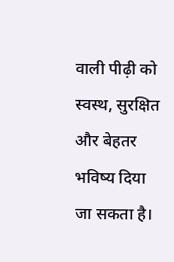वाली पीढ़ी को स्वस्थ, सुरक्षित और बेहतर भविष्य दिया जा सकता है।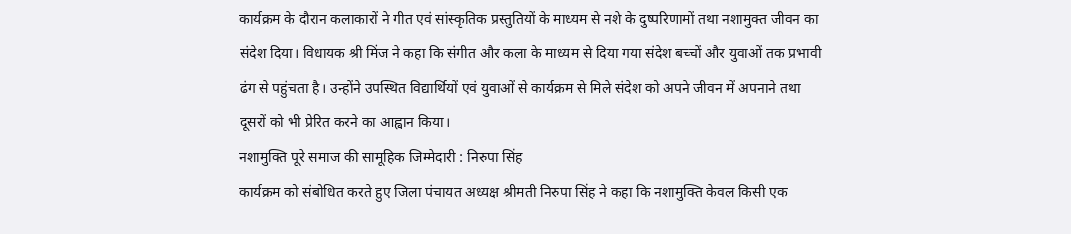कार्यक्रम के दौरान कलाकारों ने गीत एवं सांस्कृतिक प्रस्तुतियों के माध्यम से नशे के दुष्परिणामों तथा नशामुक्त जीवन का संदेश दिया। विधायक श्री मिंज ने कहा कि संगीत और कला के माध्यम से दिया गया संदेश बच्चों और युवाओं तक प्रभावी ढंग से पहुंचता है। उन्होंने उपस्थित विद्यार्थियों एवं युवाओं से कार्यक्रम से मिले संदेश को अपने जीवन में अपनाने तथा दूसरों को भी प्रेरित करने का आह्वान किया।
नशामुक्ति पूरे समाज की सामूहिक जिम्मेदारी : निरुपा सिंह
कार्यक्रम को संबोधित करते हुए जिला पंचायत अध्यक्ष श्रीमती निरुपा सिंह ने कहा कि नशामुक्ति केवल किसी एक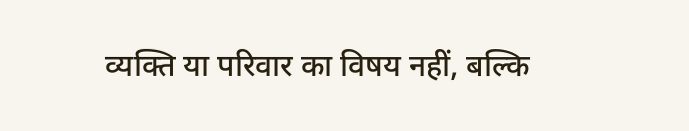व्यक्ति या परिवार का विषय नहीं, बल्कि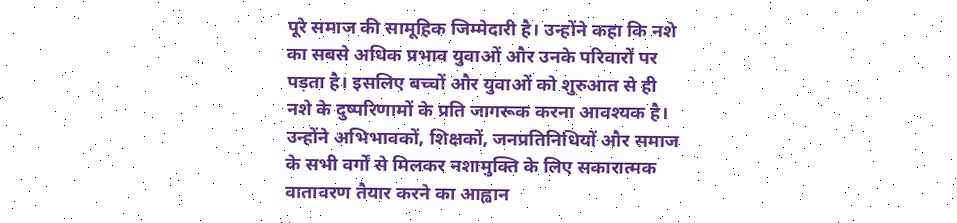पूरे समाज की सामूहिक जिम्मेदारी है। उन्होंने कहा कि नशे का सबसे अधिक प्रभाव युवाओं और उनके परिवारों पर पड़ता है। इसलिए बच्चों और युवाओं को शुरुआत से ही नशे के दुष्परिणामों के प्रति जागरूक करना आवश्यक है। उन्होंने अभिभावकों, शिक्षकों, जनप्रतिनिधियों और समाज के सभी वर्गों से मिलकर नशामुक्ति के लिए सकारात्मक वातावरण तैयार करने का आह्वान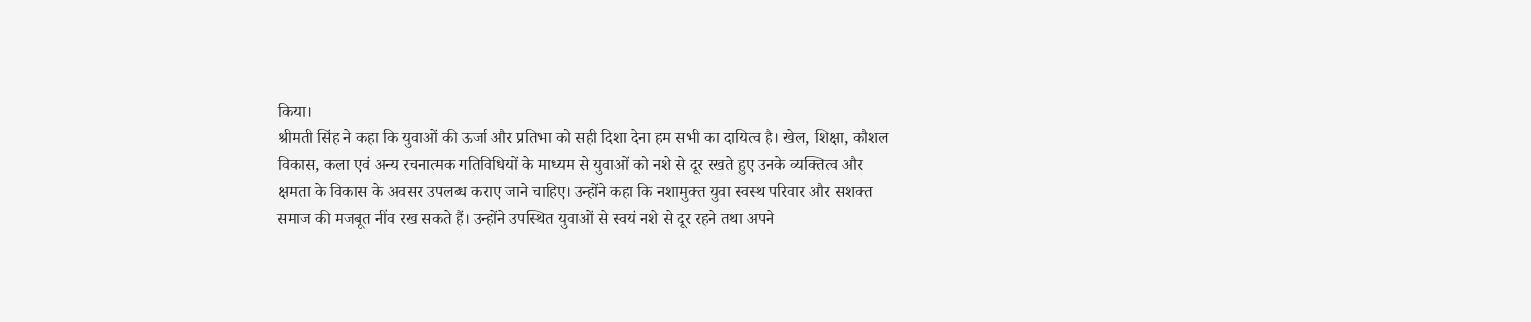किया।
श्रीमती सिंह ने कहा कि युवाओं की ऊर्जा और प्रतिभा को सही दिशा देना हम सभी का दायित्व है। खेल, शिक्षा, कौशल विकास, कला एवं अन्य रचनात्मक गतिविधियों के माध्यम से युवाओं को नशे से दूर रखते हुए उनके व्यक्तित्व और क्षमता के विकास के अवसर उपलब्ध कराए जाने चाहिए। उन्होंने कहा कि नशामुक्त युवा स्वस्थ परिवार और सशक्त समाज की मजबूत नींव रख सकते हैं। उन्होंने उपस्थित युवाओं से स्वयं नशे से दूर रहने तथा अपने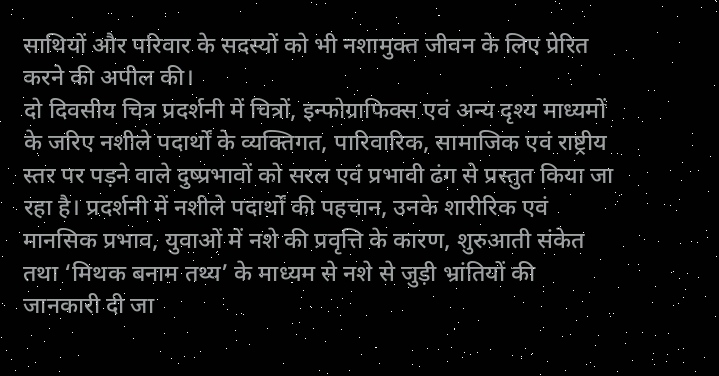साथियों और परिवार के सदस्यों को भी नशामुक्त जीवन के लिए प्रेरित करने की अपील की।
दो दिवसीय चित्र प्रदर्शनी में चित्रों, इन्फोग्राफिक्स एवं अन्य दृश्य माध्यमों के जरिए नशीले पदार्थों के व्यक्तिगत, पारिवारिक, सामाजिक एवं राष्ट्रीय स्तर पर पड़ने वाले दुष्प्रभावों को सरल एवं प्रभावी ढंग से प्रस्तुत किया जा रहा है। प्रदर्शनी में नशीले पदार्थों की पहचान, उनके शारीरिक एवं मानसिक प्रभाव, युवाओं में नशे की प्रवृत्ति के कारण, शुरुआती संकेत तथा ‘मिथक बनाम तथ्य’ के माध्यम से नशे से जुड़ी भ्रांतियों की जानकारी दी जा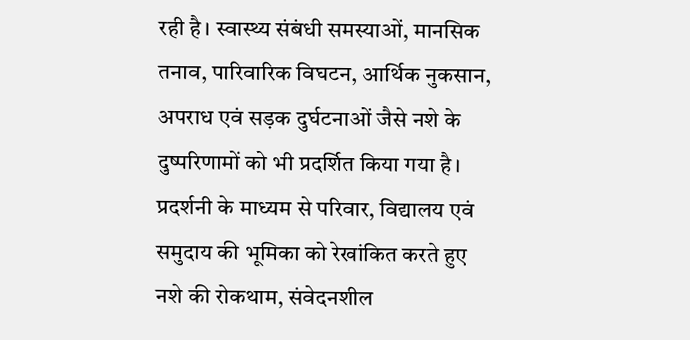रही है। स्वास्थ्य संबंधी समस्याओं, मानसिक तनाव, पारिवारिक विघटन, आर्थिक नुकसान, अपराध एवं सड़क दुर्घटनाओं जैसे नशे के दुष्परिणामों को भी प्रदर्शित किया गया है।
प्रदर्शनी के माध्यम से परिवार, विद्यालय एवं समुदाय की भूमिका को रेखांकित करते हुए नशे की रोकथाम, संवेदनशील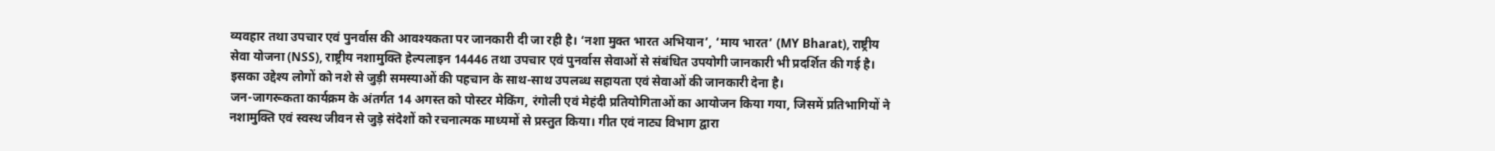व्यवहार तथा उपचार एवं पुनर्वास की आवश्यकता पर जानकारी दी जा रही है। ‘नशा मुक्त भारत अभियान’, ‘माय भारत’ (MY Bharat), राष्ट्रीय सेवा योजना (NSS), राष्ट्रीय नशामुक्ति हेल्पलाइन 14446 तथा उपचार एवं पुनर्वास सेवाओं से संबंधित उपयोगी जानकारी भी प्रदर्शित की गई है। इसका उद्देश्य लोगों को नशे से जुड़ी समस्याओं की पहचान के साथ-साथ उपलब्ध सहायता एवं सेवाओं की जानकारी देना है।
जन-जागरूकता कार्यक्रम के अंतर्गत 14 अगस्त को पोस्टर मेकिंग, रंगोली एवं मेहंदी प्रतियोगिताओं का आयोजन किया गया, जिसमें प्रतिभागियों ने नशामुक्ति एवं स्वस्थ जीवन से जुड़े संदेशों को रचनात्मक माध्यमों से प्रस्तुत किया। गीत एवं नाट्य विभाग द्वारा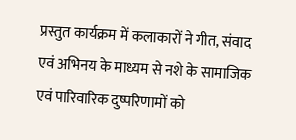प्रस्तुत कार्यक्रम में कलाकारों ने गीत, संवाद एवं अभिनय के माध्यम से नशे के सामाजिक एवं पारिवारिक दुष्परिणामों को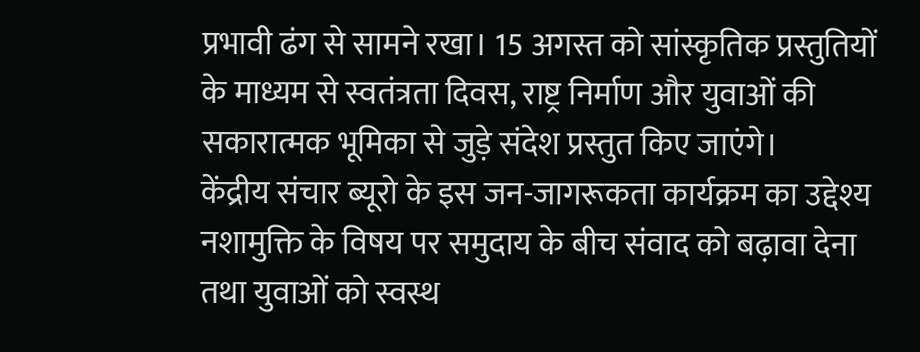प्रभावी ढंग से सामने रखा। 15 अगस्त को सांस्कृतिक प्रस्तुतियों के माध्यम से स्वतंत्रता दिवस, राष्ट्र निर्माण और युवाओं की सकारात्मक भूमिका से जुड़े संदेश प्रस्तुत किए जाएंगे।
केंद्रीय संचार ब्यूरो के इस जन-जागरूकता कार्यक्रम का उद्देश्य नशामुक्ति के विषय पर समुदाय के बीच संवाद को बढ़ावा देना तथा युवाओं को स्वस्थ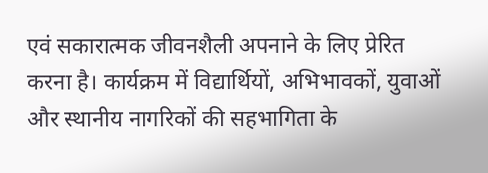एवं सकारात्मक जीवनशैली अपनाने के लिए प्रेरित करना है। कार्यक्रम में विद्यार्थियों, अभिभावकों, युवाओं और स्थानीय नागरिकों की सहभागिता के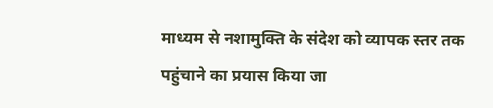माध्यम से नशामुक्ति के संदेश को व्यापक स्तर तक पहुंचाने का प्रयास किया जा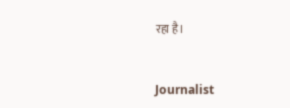रहा है।


Journalist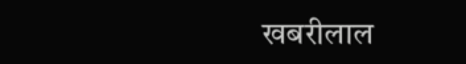खबरीलाल